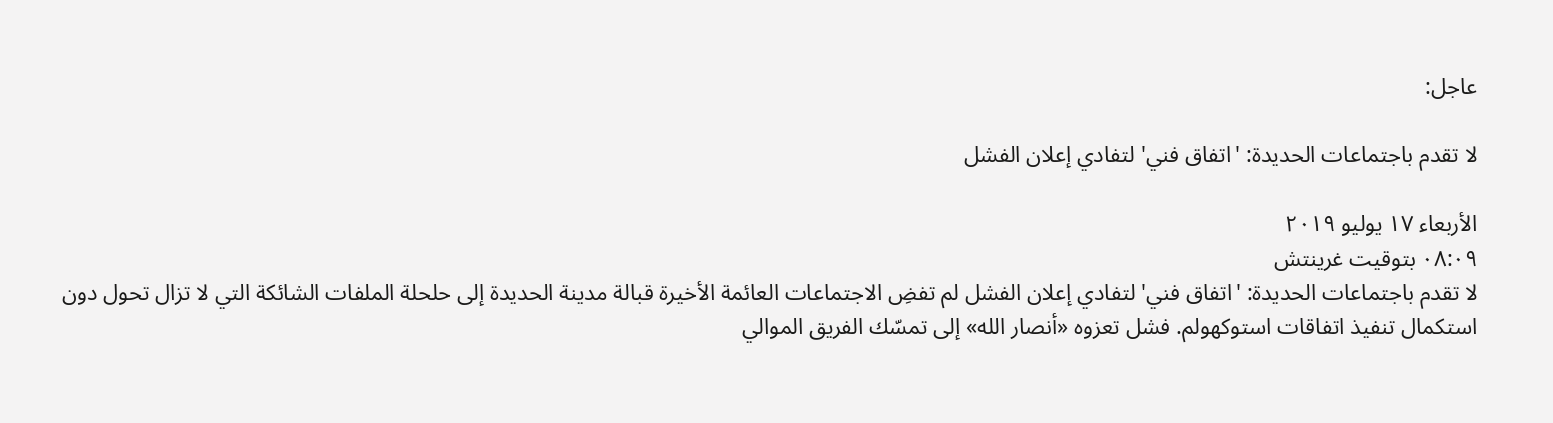عاجل:

لا تقدم باجتماعات الحديدة: 'اتفاق فني' لتفادي إعلان الفشل

الأربعاء ١٧ يوليو ٢٠١٩
٠٨:٠٩ بتوقيت غرينتش
لا تقدم باجتماعات الحديدة: 'اتفاق فني' لتفادي إعلان الفشل لم تفضِ الاجتماعات العائمة الأخيرة قبالة مدينة الحديدة إلى حلحلة الملفات الشائكة التي لا تزال تحول دون استكمال تنفيذ اتفاقات استوكهولم. فشل تعزوه «أنصار الله» إلى تمسّك الفريق الموالي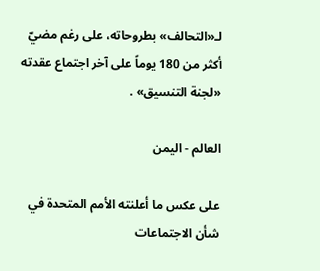لـ«التحالف» بطروحاته، على رغم مضيّ أكثر من 180 يوماً على آخر اجتماع عقدته «لجنة التنسيق» .

العالم - اليمن

على عكس ما أعلنته الأمم المتحدة في شأن الاجتماعات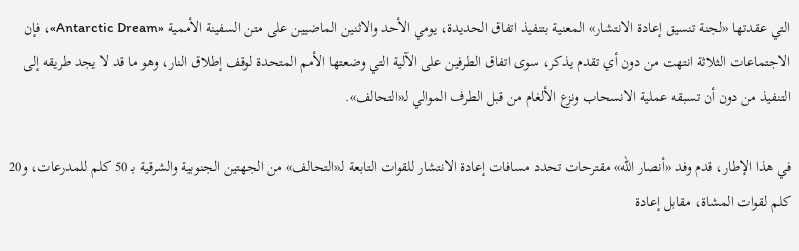التي عقدتها «لجنة تنسيق إعادة الانتشار» المعنية بتنفيذ اتفاق الحديدة، يومي الأحد والاثنين الماضيين على متن السفينة الأممية «Antarctic Dream»، فإن الاجتماعات الثلاثة انتهت من دون أي تقدم يذكر، سوى اتفاق الطرفين على الآلية التي وضعتها الأمم المتحدة لوقف إطلاق النار، وهو ما قد لا يجد طريقه إلى التنفيذ من دون أن تسبقه عملية الانسحاب ونزع الألغام من قبل الطرف الموالي لـ«التحالف».

في هذا الإطار، قدم وفد «أنصار الله» مقترحات تحدد مسافات إعادة الانتشار للقوات التابعة لـ«التحالف» من الجهتين الجنوبية والشرقية بـ 50 كلم للمدرعات، و20 كلم لقوات المشاة، مقابل إعادة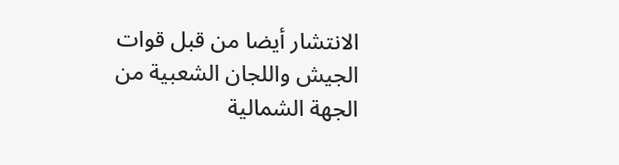الانتشار أيضا من قبل قوات الجيش واللجان الشعبية من الجهة الشمالية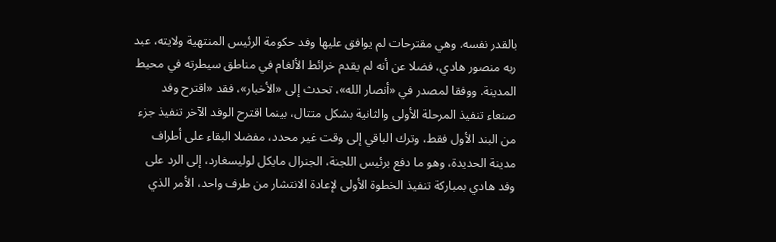بالقدر نفسه. وهي مقترحات لم يوافق عليها وفد حكومة الرئيس المنتهية ولايته، عبد ربه منصور هادي، فضلا عن أنه لم يقدم خرائط الألغام في مناطق سيطرته في محيط المدينة. ووفقا لمصدر في «أنصار الله»، تحدث إلى «الأخبار»، فقد «اقترح وفد صنعاء تنفيذ المرحلة الأولى والثانية بشكل متتال، بينما اقترح الوفد الآخر تنفيذ جزء من البند الأول فقط، وترك الباقي إلى وقت غير محدد، مفضلا البقاء على أطراف مدينة الحديدة، وهو ما دفع برئيس اللجنة، الجنرال مايكل لوليسغارد، إلى الرد على وفد هادي بمباركة تنفيذ الخطوة الأولى لإعادة الانتشار من طرف واحد، الأمر الذي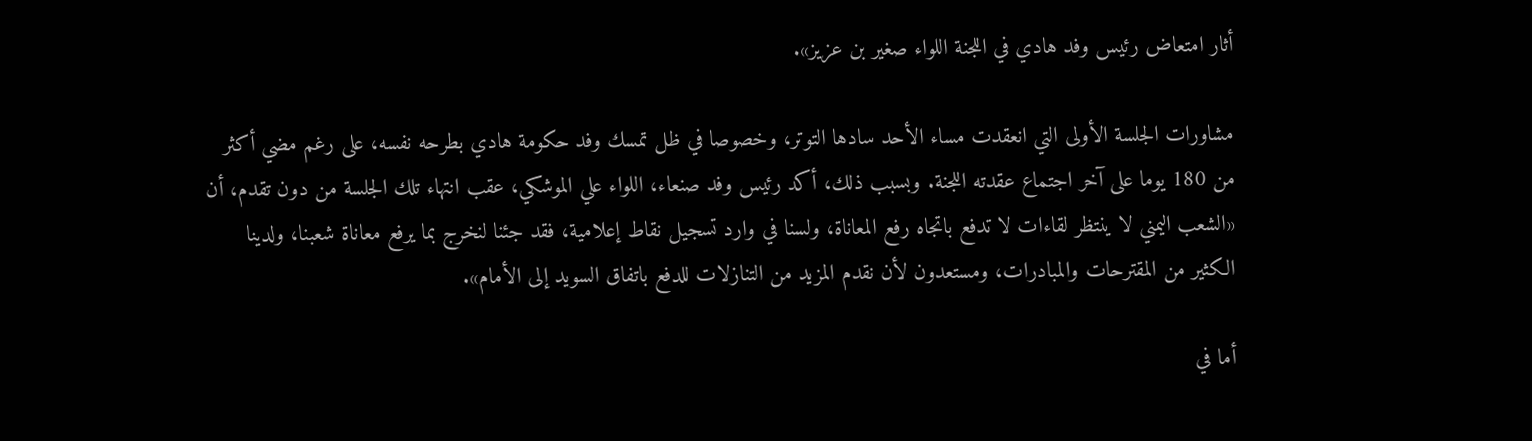أثار امتعاض رئيس وفد هادي في اللجنة اللواء صغير بن عزيز».

مشاورات الجلسة الأولى التي انعقدت مساء الأحد سادها التوتر، وخصوصا في ظل تمسك وفد حكومة هادي بطرحه نفسه، على رغم مضي أكثر من 180 يوما على آخر اجتماع عقدته اللجنة. وبسبب ذلك، أكد رئيس وفد صنعاء، اللواء علي الموشكي، عقب انتهاء تلك الجلسة من دون تقدم، أن «الشعب اليمني لا ينتظر لقاءات لا تدفع باتجاه رفع المعاناة، ولسنا في وارد تسجيل نقاط إعلامية، فقد جئنا لنخرج بما يرفع معاناة شعبنا، ولدينا الكثير من المقترحات والمبادرات، ومستعدون لأن نقدم المزيد من التنازلات للدفع باتفاق السويد إلى الأمام».

أما في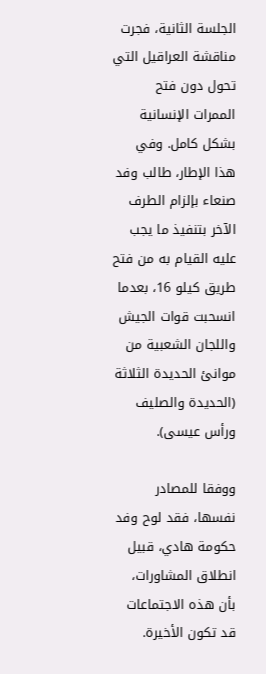الجلسة الثانية، فجرت مناقشة العراقيل التي تحول دون فتح الممرات الإنسانية بشكل كامل. وفي هذا الإطار، طالب وفد صنعاء بإلزام الطرف الآخر بتنفيذ ما يجب عليه القيام به من فتح طريق كيلو 16، بعدما انسحبت قوات الجيش واللجان الشعبية من موانئ الحديدة الثلاثة (الحديدة والصليف ورأس عيسى).

ووفقا للمصادر نفسها، فقد لوح وفد حكومة هادي، قبيل انطلاق المشاورات، بأن هذه الاجتماعات قد تكون الأخيرة.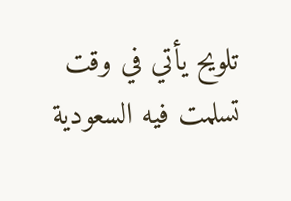تلويح يأتي في وقت تسلمت فيه السعودية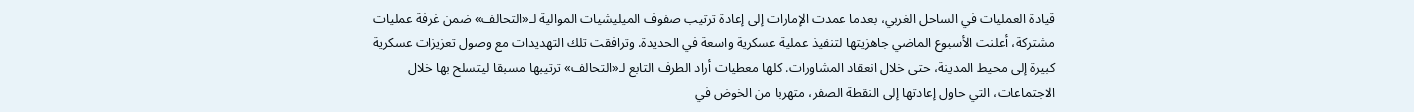قيادة العمليات في الساحل الغربي، بعدما عمدت الإمارات إلى إعادة ترتيب صفوف الميليشيات الموالية لـ«التحالف» ضمن غرفة عمليات مشتركة، أعلنت الأسبوع الماضي جاهزيتها لتنفيذ عملية عسكرية واسعة في الحديدة. وترافقت تلك التهديدات مع وصول تعزيزات عسكرية كبيرة إلى محيط المدينة، حتى خلال انعقاد المشاورات. كلها معطيات أراد الطرف التابع لـ«التحالف» ترتيبها مسبقا ليتسلح بها خلال الاجتماعات، التي حاول إعادتها إلى النقطة الصفر، متهربا من الخوض في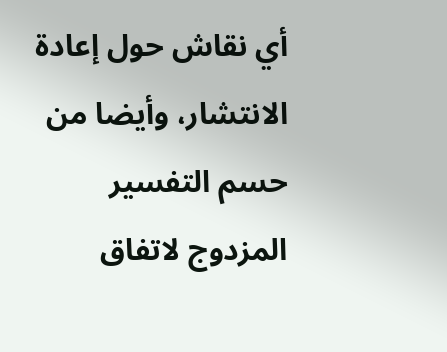أي نقاش حول إعادة الانتشار، وأيضا من حسم التفسير المزدوج لاتفاق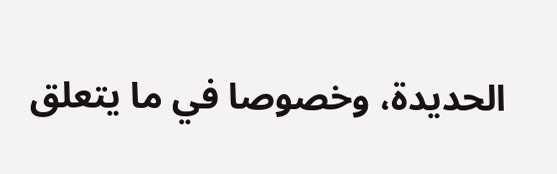الحديدة، وخصوصا في ما يتعلق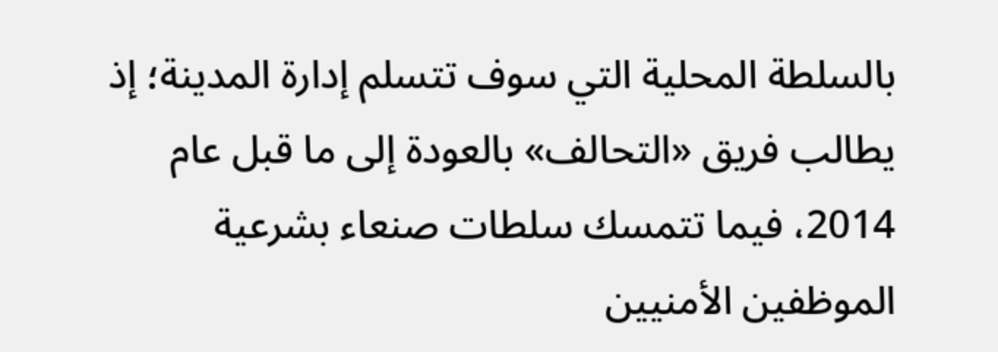بالسلطة المحلية التي سوف تتسلم إدارة المدينة؛ إذ يطالب فريق «التحالف» بالعودة إلى ما قبل عام 2014، فيما تتمسك سلطات صنعاء بشرعية الموظفين الأمنيين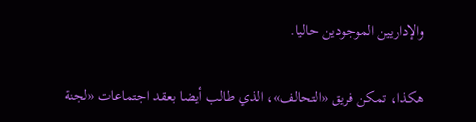والإداريين الموجودين حاليا.

هكذا، تمكن فريق «التحالف»، الذي طالب أيضا بعقد اجتماعات «لجنة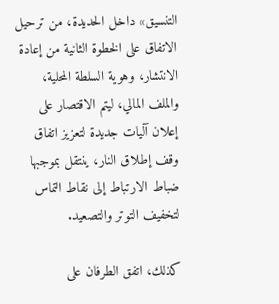التنسيق» داخل الحديدة، من ترحيل الاتفاق على الخطوة الثانية من إعادة الانتشار، وهوية السلطة المحلية، والملف المالي، ليتم الاقتصار على إعلان آليات جديدة لتعزيز اتفاق وقف إطلاق النار، ينتقل بموجبها ضباط الارتباط إلى نقاط التماس لتخفيف التوتر والتصعيد.

كذلك، اتفق الطرفان على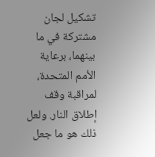تشكيل لجان مشتركة في ما بينهما، برعاية الأمم المتحدة، لمراقبة وقف إطلاق النار. ولعل ذلك هو ما جعل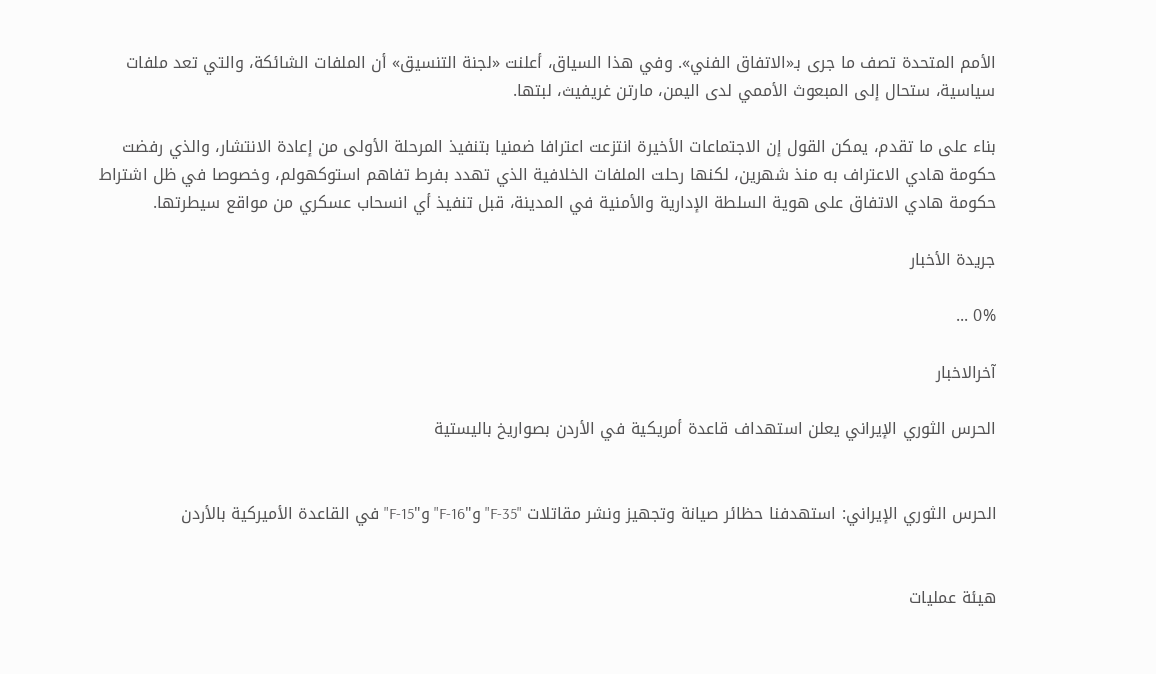الأمم المتحدة تصف ما جرى بـ«الاتفاق الفني». وفي هذا السياق، أعلنت «لجنة التنسيق» أن الملفات الشائكة، والتي تعد ملفات سياسية، ستحال إلى المبعوث الأممي لدى اليمن، مارتن غريفيث، لبتها.

بناء على ما تقدم، يمكن القول إن الاجتماعات الأخيرة انتزعت اعترافا ضمنيا بتنفيذ المرحلة الأولى من إعادة الانتشار، والذي رفضت حكومة هادي الاعتراف به منذ شهرين، لكنها رحلت الملفات الخلافية الذي تهدد بفرط تفاهم استوكهولم، وخصوصا في ظل اشتراط حكومة هادي الاتفاق على هوية السلطة الإدارية والأمنية في المدينة، قبل تنفيذ أي انسحاب عسكري من مواقع سيطرتها.

جريدة الأخبار

0% ...

آخرالاخبار

الحرس الثوري الإيراني يعلن استهداف قاعدة أمريكية في الأردن بصواريخ باليستية


الحرس الثوري الإيراني: استهدفنا حظائر صيانة وتجهيز ونشر مقاتلات "F-35" و"F-16" و"F-15" في القاعدة الأميركية بالأردن


هيئة عمليات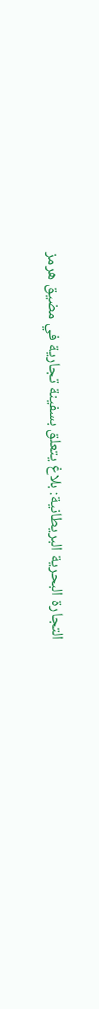التجارة البحرية البريطانية: بلاغ يتعلق بسفينة تجارية في مضيق هرمز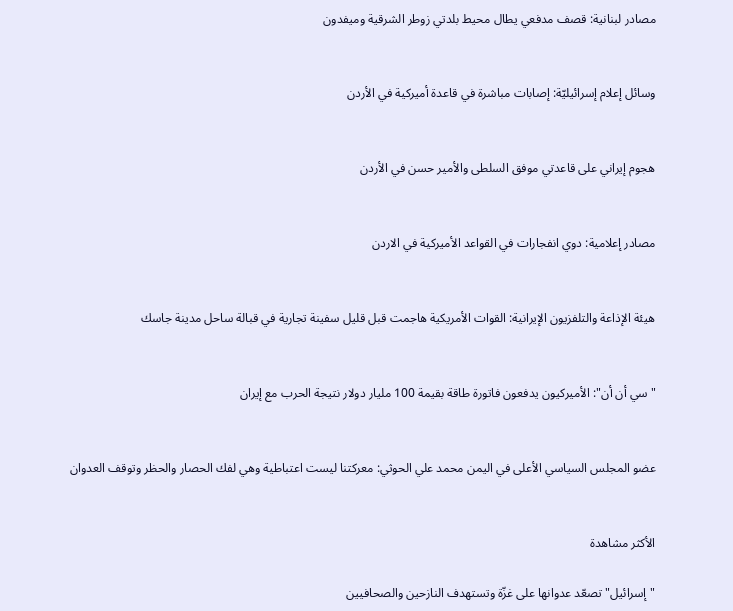مصادر لبنانية: قصف مدفعي يطال محيط بلدتي زوطر الشرقية وميفدون


وسائل إعلام إسرائيليّة: إصابات مباشرة في قاعدة أميركية في الأردن


هجوم إيراني على قاعدتي موفق السلطى والأمير حسن في الأردن


مصادر إعلامية: دوي انفجارات في القواعد الأميركية في الاردن


هيئة الإذاعة والتلفزيون الإيرانية: القوات الأمريكية هاجمت قبل قليل سفينة تجارية في قبالة ساحل مدينة جاسك


"سي أن أن": الأميركيون يدفعون فاتورة طاقة بقيمة 100 مليار دولار نتيجة الحرب مع إيران


عضو المجلس السياسي الأعلى في اليمن محمد علي الحوثي: معركتنا ليست اعتباطية وهي لفك الحصار والحظر وتوقف العدوان


الأكثر مشاهدة

"إسرائيل"تصعّد عدوانها على غزّة وتستهدف النازحين والصحافيين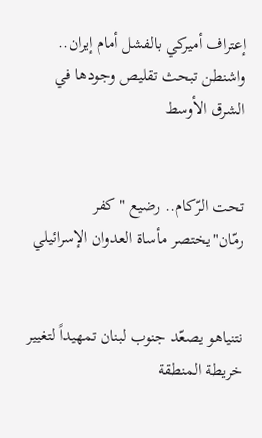إعتراف أميركي بالفشل أمام إيران.. واشنطن تبحث تقليص وجودها في الشرق الأوسط


تحت الرّكام.. رضيع "كفر رمّان"يختصر مأساة العدوان الإسرائيلي


نتنياهو يصعّد جنوب لبنان تمهيداً لتغيير خريطة المنطقة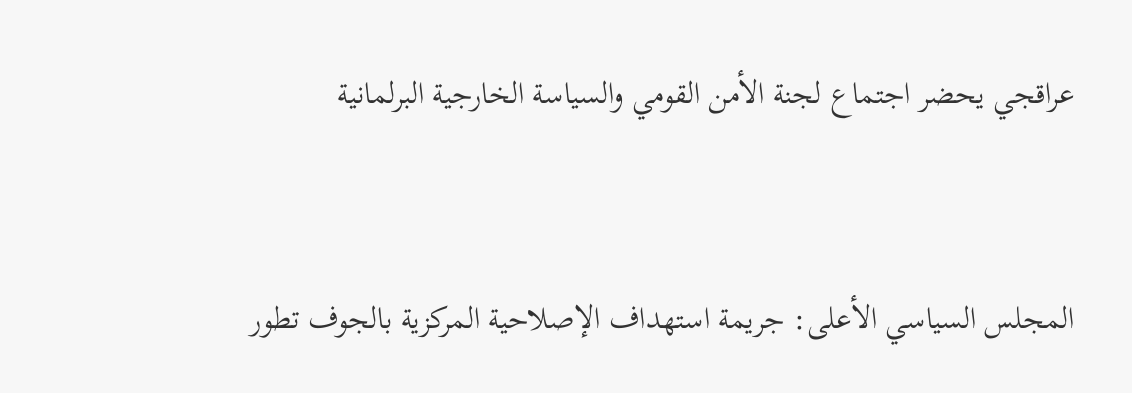عراقجي يحضر اجتماع لجنة الأمن القومي والسياسة الخارجية البرلمانية


المجلس السياسي الأعلى: جريمة استهداف الإصلاحية المركزية بالجوف تطور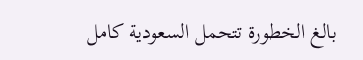بالغ الخطورة تتحمل السعودية كامل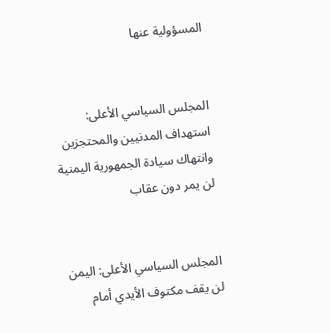المسؤولية عنها


المجلس السياسي الأعلى: استهداف المدنيين والمحتجزين وانتهاك سيادة الجمهورية اليمنية لن يمر دون عقاب


المجلس السياسي الأعلى: اليمن لن يقف مكتوف الأيدي أمام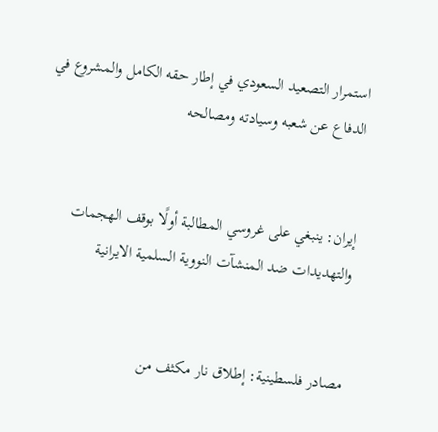استمرار التصعيد السعودي في إطار حقه الكامل والمشروع في الدفاع عن شعبه وسيادته ومصالحه


إيران: ينبغي على غروسي المطالبة أولًا بوقف الهجمات والتهديدات ضد المنشآت النووية السلمية الايرانية


مصادر فلسطينية: إطلاق نار مكثف من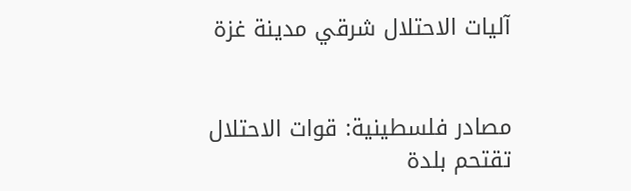آليات الاحتلال شرقي مدينة غزة


مصادر فلسطينية: قوات الاحتلال تقتحم بلدة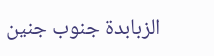الزبابدة جنوب جنين